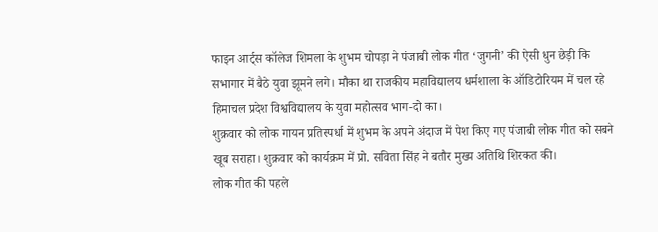फाइन आर्ट्स कॉलेज शिमला के शुभम चोपड़ा ने पंजाबी लोक गीत ‘जुगनी’ की ऐसी धुन छेड़ी कि सभागार में बैठे युवा झूमने लगे। मौका था राजकीय महाविद्यालय धर्मशाला के ऑडिटोरियम में चल रहे हिमाचल प्रदेश विश्वविद्यालय के युवा महोत्सव भाग-दो का।
शुक्रवार को लोक गायन प्रतिस्पर्धा में शुभम के अपने अंदाज में पेश किए गए पंजाबी लोक गीत को सबने खूब सराहा। शुक्रवार को कार्यक्रम में प्रो. सविता सिंह ने बतौर मुख्य अतिथि शिरकत की।
लोक गीत की पहले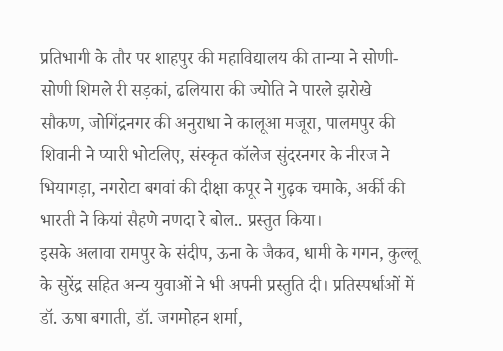प्रतिभागी के तौर पर शाहपुर की महाविद्यालय की तान्या ने सोणी-सोणी शिमले री सड़कां, ढलियारा की ज्योति ने पारले झरोखे सौकण, जोगिंद्रनगर की अनुराधा ने कालूआ मजूरा, पालमपुर की शिवानी ने प्यारी भोटलिए, संस्कृत कॉलेज सुंदरनगर के नीरज ने भियागड़ा, नगरोटा बगवां की दीक्षा कपूर ने गुढ़क चमाके, अर्की की भारती ने कियां सैहणे नणदा रे बोल.. प्रस्तुत किया।
इसके अलावा रामपुर के संदीप, ऊना के जैकव, धामी के गगन, कुल्लू के सुरेंद्र सहित अन्य युवाओं ने भी अपनी प्रस्तुति दी। प्रतिस्पर्धाओं में डॉ. ऊषा बगाती, डॉ. जगमोहन शर्मा,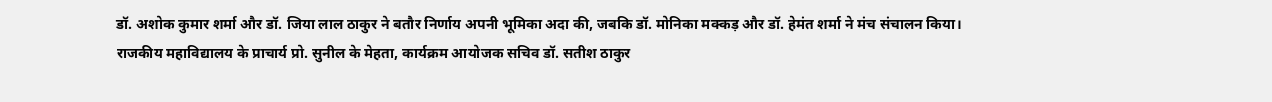डॉ. अशोक कुमार शर्मा और डॉ. जिया लाल ठाकुर ने बतौर निर्णाय अपनी भूमिका अदा की, जबकि डॉ. मोनिका मक्कड़ और डॉ. हेमंत शर्मा ने मंच संचालन किया।
राजकीय महाविद्यालय के प्राचार्य प्रो. सुनील के मेहता, कार्यक्रम आयोजक सचिव डॉ. सतीश ठाकुर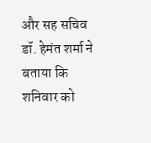और सह सचिव डॉ. हेमंत शर्मा ने बताया कि शनिवार को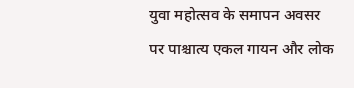युवा महोत्सव के समापन अवसर पर पाश्चात्य एकल गायन और लोक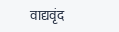वाद्यवृंद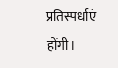प्रतिस्पर्धाएं होंगी।